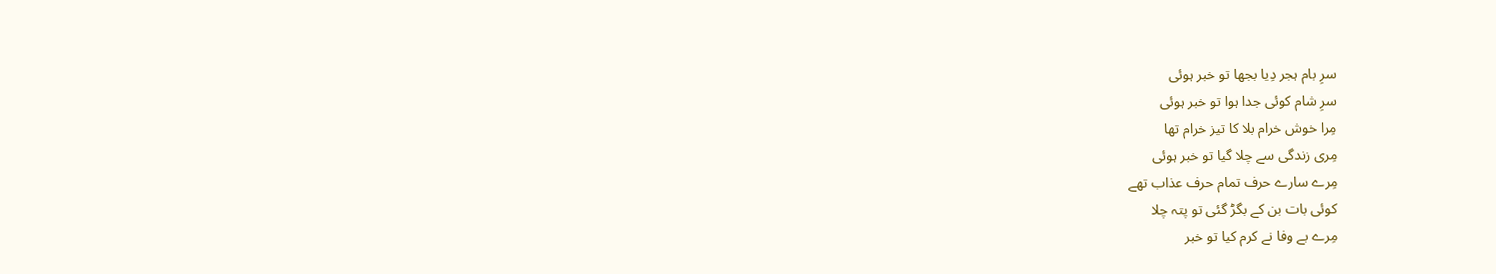سرِ بام ہجر دِیا بجھا تو خبر ہوئی
سرِ شام کوئی جدا ہوا تو خبر ہوئی
مِرا خوش خرام بلا کا تیز خرام تھا
مِری زندگی سے چلا گیا تو خبر ہوئی
مِرے سارے حرف تمام حرف عذاب تھے
کوئی بات بن کے بگڑ گئی تو پتہ چلا
مِرے بے وفا نے کرم کیا تو خبر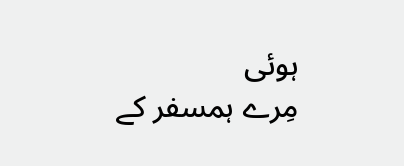ہوئی
مِرے ہمسفر کے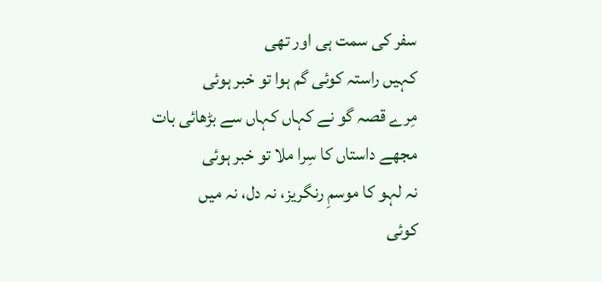سفر کی سمت ہی اور تھی
کہیں راستہ کوئی گم ہوا تو خبر ہوئی
مِرے قصہ گو نے کہاں کہاں سے بڑھائی بات
مجھے داستاں کا سِرا ملا تو خبر ہوئی
نہ لہو کا موسمِ رنگریز، نہ دل، نہ میں
کوئی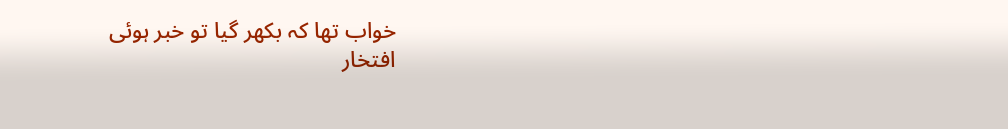خواب تھا کہ بکھر گیا تو خبر ہوئی
افتخار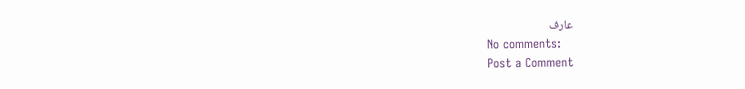عارف
No comments:
Post a Comment